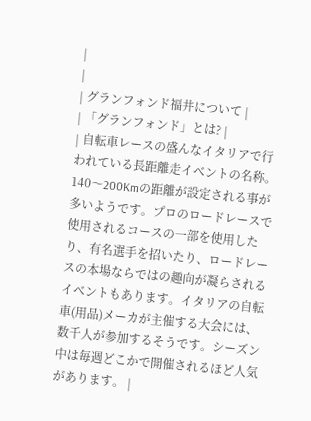|
|
| グランフォンド福井について |
| 「グランフォンド」とは? |
| 自転車レースの盛んなイタリアで行われている長距離走イベントの名称。140〜200Kmの距離が設定される事が多いようです。プロのロードレースで使用されるコースの一部を使用したり、有名選手を招いたり、ロードレースの本場ならではの趣向が凝らされるイベントもあります。イタリアの自転車(用品)メーカが主催する大会には、数千人が参加するそうです。シーズン中は毎週どこかで開催されるほど人気があります。 |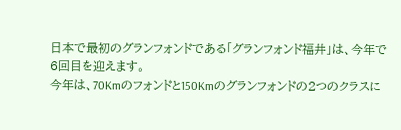日本で最初のグランフォンドである「グランフォンド福井」は、今年で6回目を迎えます。
今年は、70Kmのフォンドと150Kmのグランフォンドの2つのクラスに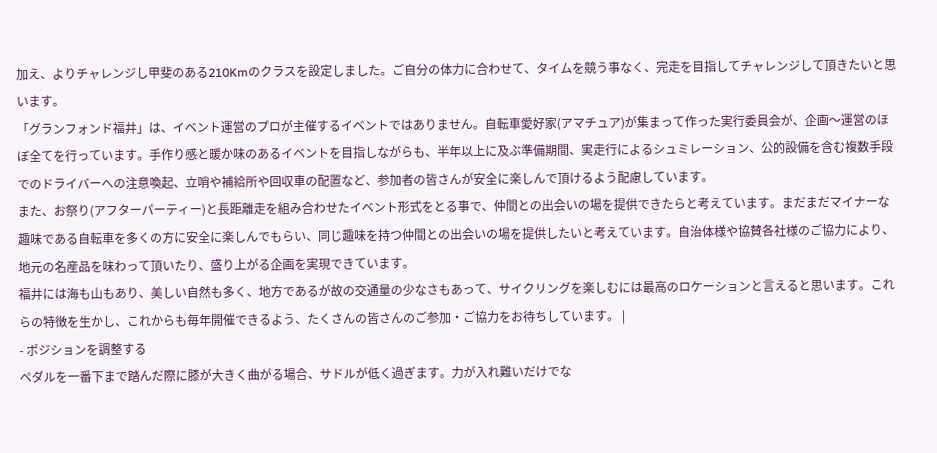加え、よりチャレンジし甲斐のある210Kmのクラスを設定しました。ご自分の体力に合わせて、タイムを競う事なく、完走を目指してチャレンジして頂きたいと思います。
「グランフォンド福井」は、イベント運営のプロが主催するイベントではありません。自転車愛好家(アマチュア)が集まって作った実行委員会が、企画〜運営のほぼ全てを行っています。手作り感と暖か味のあるイベントを目指しながらも、半年以上に及ぶ準備期間、実走行によるシュミレーション、公的設備を含む複数手段でのドライバーへの注意喚起、立哨や補給所や回収車の配置など、参加者の皆さんが安全に楽しんで頂けるよう配慮しています。
また、お祭り(アフターパーティー)と長距離走を組み合わせたイベント形式をとる事で、仲間との出会いの場を提供できたらと考えています。まだまだマイナーな趣味である自転車を多くの方に安全に楽しんでもらい、同じ趣味を持つ仲間との出会いの場を提供したいと考えています。自治体様や協賛各社様のご協力により、地元の名産品を味わって頂いたり、盛り上がる企画を実現できています。
福井には海も山もあり、美しい自然も多く、地方であるが故の交通量の少なさもあって、サイクリングを楽しむには最高のロケーションと言えると思います。これらの特徴を生かし、これからも毎年開催できるよう、たくさんの皆さんのご参加・ご協力をお待ちしています。 |
- ポジションを調整する
ペダルを一番下まで踏んだ際に膝が大きく曲がる場合、サドルが低く過ぎます。力が入れ難いだけでな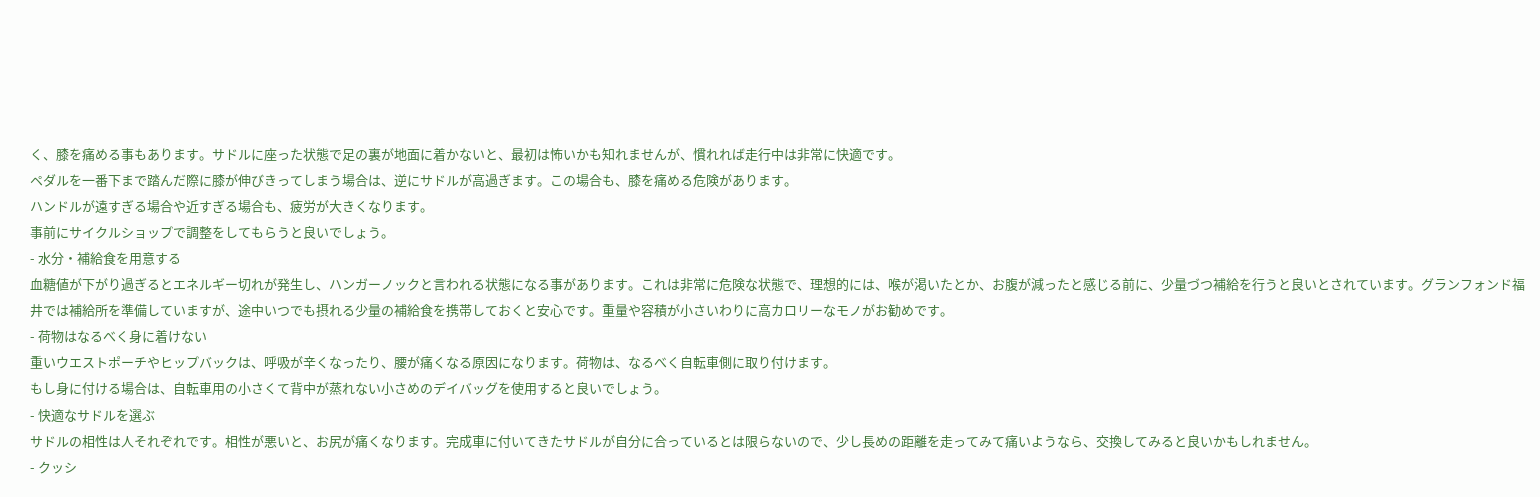く、膝を痛める事もあります。サドルに座った状態で足の裏が地面に着かないと、最初は怖いかも知れませんが、慣れれば走行中は非常に快適です。
ペダルを一番下まで踏んだ際に膝が伸びきってしまう場合は、逆にサドルが高過ぎます。この場合も、膝を痛める危険があります。
ハンドルが遠すぎる場合や近すぎる場合も、疲労が大きくなります。
事前にサイクルショップで調整をしてもらうと良いでしょう。
- 水分・補給食を用意する
血糖値が下がり過ぎるとエネルギー切れが発生し、ハンガーノックと言われる状態になる事があります。これは非常に危険な状態で、理想的には、喉が渇いたとか、お腹が減ったと感じる前に、少量づつ補給を行うと良いとされています。グランフォンド福井では補給所を準備していますが、途中いつでも摂れる少量の補給食を携帯しておくと安心です。重量や容積が小さいわりに高カロリーなモノがお勧めです。
- 荷物はなるべく身に着けない
重いウエストポーチやヒップバックは、呼吸が辛くなったり、腰が痛くなる原因になります。荷物は、なるべく自転車側に取り付けます。
もし身に付ける場合は、自転車用の小さくて背中が蒸れない小さめのデイバッグを使用すると良いでしょう。
- 快適なサドルを選ぶ
サドルの相性は人それぞれです。相性が悪いと、お尻が痛くなります。完成車に付いてきたサドルが自分に合っているとは限らないので、少し長めの距離を走ってみて痛いようなら、交換してみると良いかもしれません。
- クッシ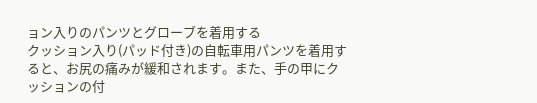ョン入りのパンツとグローブを着用する
クッション入り(パッド付き)の自転車用パンツを着用すると、お尻の痛みが緩和されます。また、手の甲にクッションの付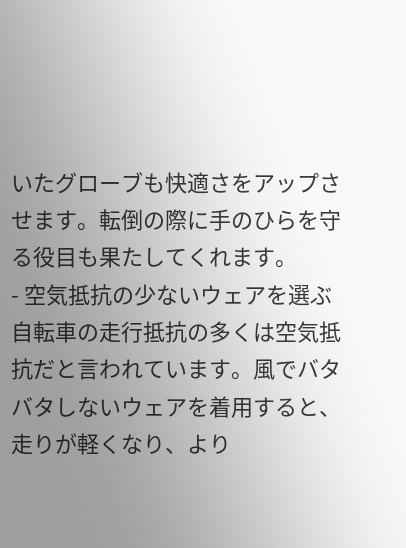いたグローブも快適さをアップさせます。転倒の際に手のひらを守る役目も果たしてくれます。
- 空気抵抗の少ないウェアを選ぶ
自転車の走行抵抗の多くは空気抵抗だと言われています。風でバタバタしないウェアを着用すると、走りが軽くなり、より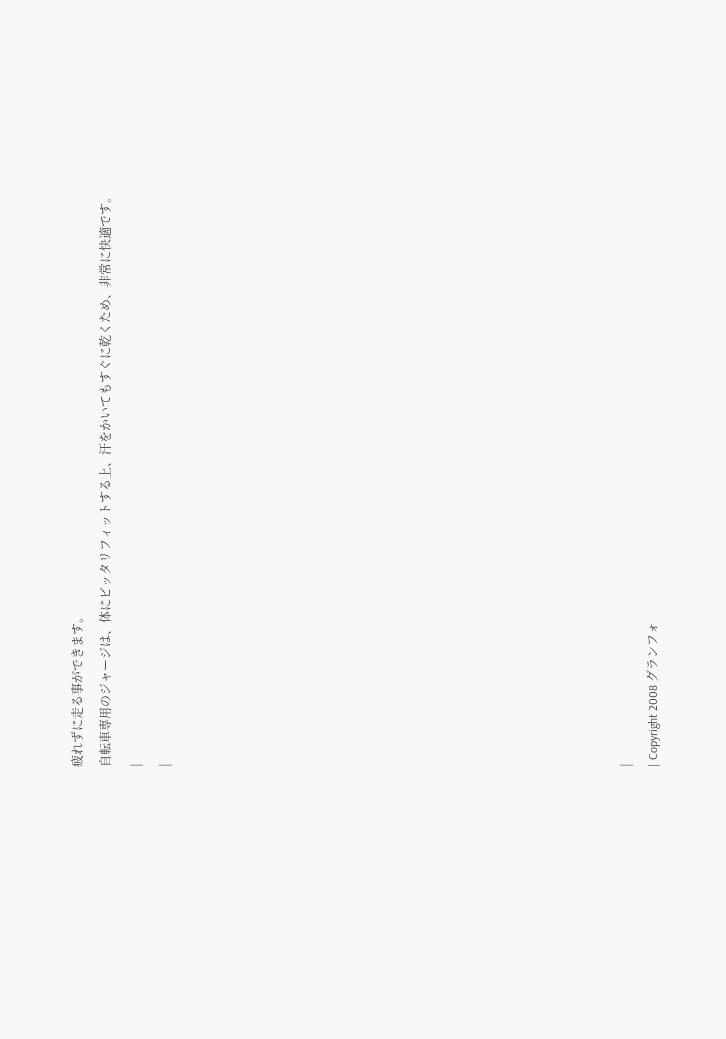疲れずに走る事ができます。
自転車専用のジャージは、体にピッタリフィットする上、汗をかいてもすぐに乾くため、非常に快適です。
|
|















|
| Copyright 2008 グランフォ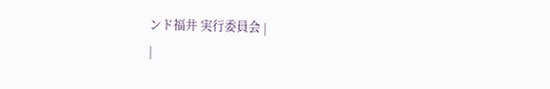ンド福井 実行委員会 |
|